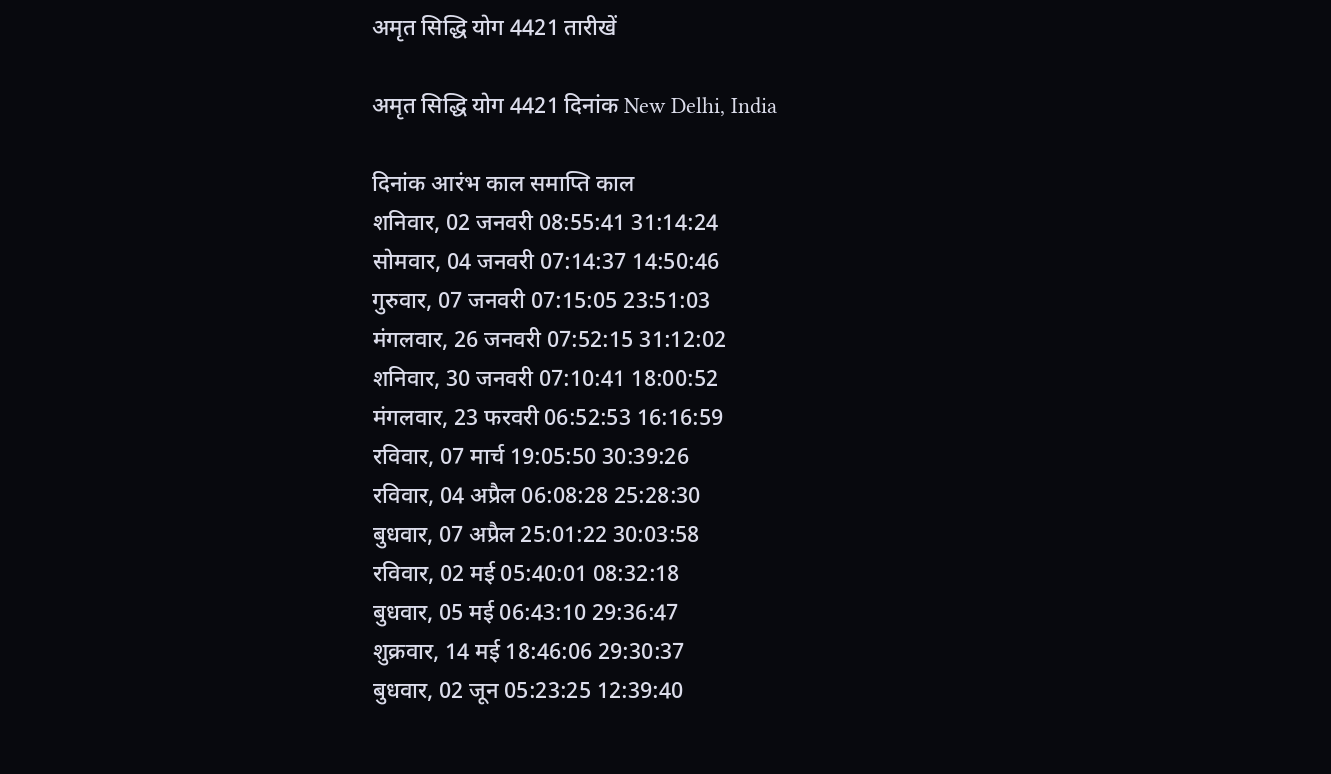अमृत सिद्धि योग 4421 तारीखें

अमृत सिद्धि योग 4421 दिनांक New Delhi, India

दिनांक आरंभ काल समाप्ति काल
शनिवार, 02 जनवरी 08:55:41 31:14:24
सोमवार, 04 जनवरी 07:14:37 14:50:46
गुरुवार, 07 जनवरी 07:15:05 23:51:03
मंगलवार, 26 जनवरी 07:52:15 31:12:02
शनिवार, 30 जनवरी 07:10:41 18:00:52
मंगलवार, 23 फरवरी 06:52:53 16:16:59
रविवार, 07 मार्च 19:05:50 30:39:26
रविवार, 04 अप्रैल 06:08:28 25:28:30
बुधवार, 07 अप्रैल 25:01:22 30:03:58
रविवार, 02 मई 05:40:01 08:32:18
बुधवार, 05 मई 06:43:10 29:36:47
शुक्रवार, 14 मई 18:46:06 29:30:37
बुधवार, 02 जून 05:23:25 12:39:40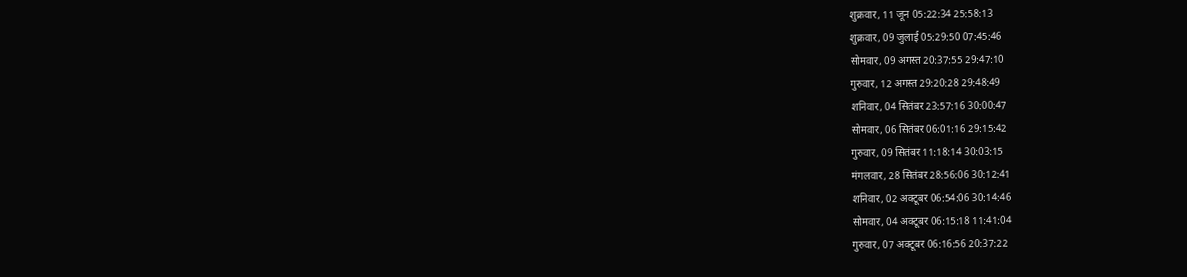शुक्रवार, 11 जून 05:22:34 25:58:13
शुक्रवार, 09 जुलाई 05:29:50 07:45:46
सोमवार, 09 अगस्त 20:37:55 29:47:10
गुरुवार, 12 अगस्त 29:20:28 29:48:49
शनिवार, 04 सितंबर 23:57:16 30:00:47
सोमवार, 06 सितंबर 06:01:16 29:15:42
गुरुवार, 09 सितंबर 11:18:14 30:03:15
मंगलवार, 28 सितंबर 28:56:06 30:12:41
शनिवार, 02 अक्टूबर 06:54:06 30:14:46
सोमवार, 04 अक्टूबर 06:15:18 11:41:04
गुरुवार, 07 अक्टूबर 06:16:56 20:37:22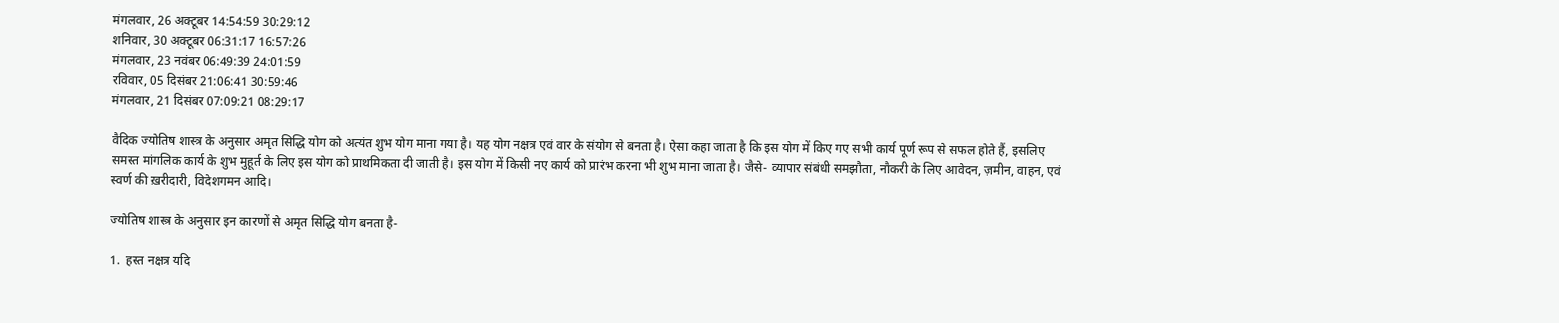मंगलवार, 26 अक्टूबर 14:54:59 30:29:12
शनिवार, 30 अक्टूबर 06:31:17 16:57:26
मंगलवार, 23 नवंबर 06:49:39 24:01:59
रविवार, 05 दिसंबर 21:06:41 30:59:46
मंगलवार, 21 दिसंबर 07:09:21 08:29:17

वैदिक ज्योतिष शास्त्र के अनुसार अमृत सिद्धि योग को अत्यंत शुभ योग माना गया है। यह योग नक्षत्र एवं वार के संयोग से बनता है। ऐसा कहा जाता है कि इस योग में किए गए सभी कार्य पूर्ण रूप से सफल होते हैं, इसलिए समस्त मांगलिक कार्य के शुभ मुहूर्त के लिए इस योग को प्राथमिकता दी जाती है। इस योग में किसी नए कार्य को प्रारंभ करना भी शुभ माना जाता है। जैसे- व्यापार संबंधी समझौता, नौकरी के लिए आवेदन, ज़मीन, वाहन, एवं स्वर्ण की ख़रीदारी, विदेशगमन आदि।

ज्योतिष शास्त्र के अनुसार इन कारणों से अमृत सिद्धि योग बनता है-

1.  हस्त नक्षत्र यदि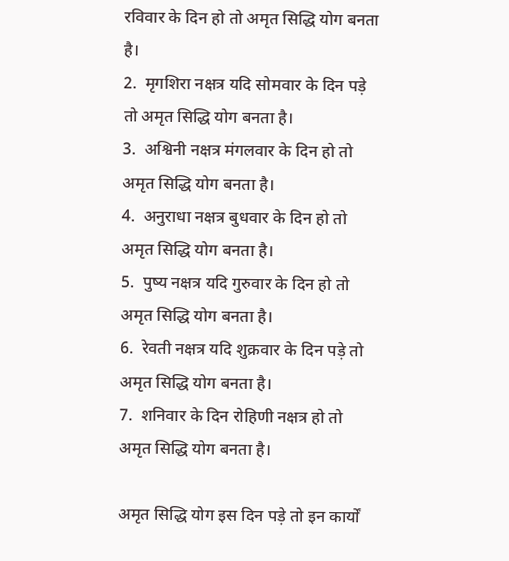रविवार के दिन हो तो अमृत सिद्धि योग बनता है।
2.  मृगशिरा नक्षत्र यदि सोमवार के दिन पड़े तो अमृत सिद्धि योग बनता है।
3.  अश्विनी नक्षत्र मंगलवार के दिन हो तो अमृत सिद्धि योग बनता है।
4.  अनुराधा नक्षत्र बुधवार के दिन हो तो अमृत सिद्धि योग बनता है।
5.  पुष्य नक्षत्र यदि गुरुवार के दिन हो तो अमृत सिद्धि योग बनता है।
6.  रेवती नक्षत्र यदि शुक्रवार के दिन पड़े तो अमृत सिद्धि योग बनता है।
7.  शनिवार के दिन रोहिणी नक्षत्र हो तो अमृत सिद्धि योग बनता है।

अमृत सिद्धि योग इस दिन पड़े तो इन कार्यों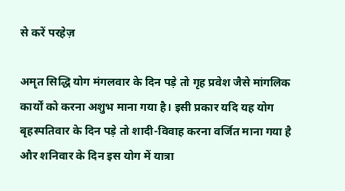से करें परहेज़

अमृत सिद्धि योग मंगलवार के दिन पड़े तो गृह प्रवेश जैसे मांगलिक कार्यों को करना अशुभ माना गया है। इसी प्रकार यदि यह योग बृहस्पतिवार के दिन पड़े तो शादी-विवाह करना वर्जित माना गया है और शनिवार के दिन इस योग में यात्रा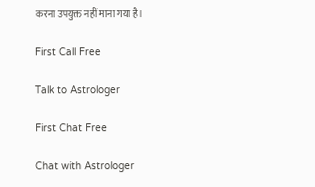करना उपयुक्त नहीं माना गया है।

First Call Free

Talk to Astrologer

First Chat Free

Chat with Astrologer